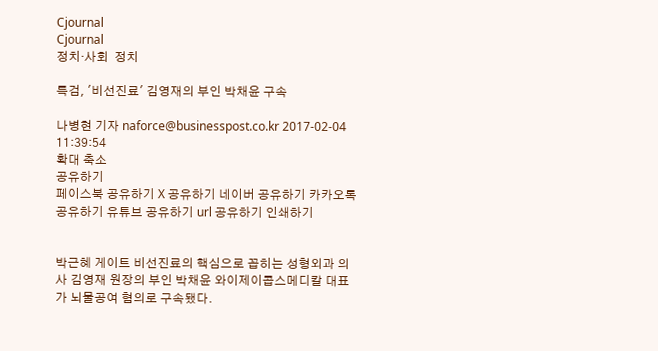Cjournal
Cjournal
정치·사회  정치

특검, '비선진료' 김영재의 부인 박채윤 구속

나병현 기자 naforce@businesspost.co.kr 2017-02-04 11:39:54
확대 축소
공유하기
페이스북 공유하기 X 공유하기 네이버 공유하기 카카오톡 공유하기 유튜브 공유하기 url 공유하기 인쇄하기


박근혜 게이트 비선진료의 핵심으로 꼽히는 성형외과 의사 김영재 원장의 부인 박채윤 와이제이콥스메디칼 대표가 뇌물공여 혐의로 구속됐다.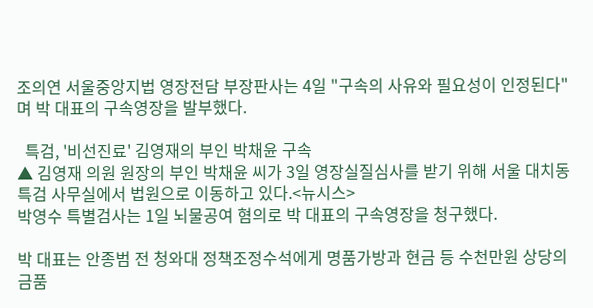조의연 서울중앙지법 영장전담 부장판사는 4일 "구속의 사유와 필요성이 인정된다"며 박 대표의 구속영장을 발부했다.

  특검, '비선진료' 김영재의 부인 박채윤 구속
▲ 김영재 의원 원장의 부인 박채윤 씨가 3일 영장실질심사를 받기 위해 서울 대치동 특검 사무실에서 법원으로 이동하고 있다.<뉴시스>
박영수 특별검사는 1일 뇌물공여 혐의로 박 대표의 구속영장을 청구했다.

박 대표는 안종범 전 청와대 정책조정수석에게 명품가방과 현금 등 수천만원 상당의 금품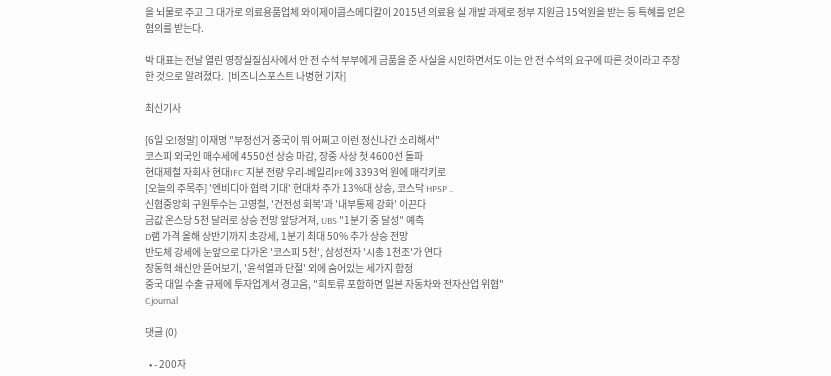을 뇌물로 주고 그 대가로 의료용품업체 와이제이콥스메디칼이 2015년 의료용 실 개발 과제로 정부 지원금 15억원을 받는 등 특혜를 얻은 혐의를 받는다.

박 대표는 전날 열린 영장실질심사에서 안 전 수석 부부에게 금품을 준 사실을 시인하면서도 이는 안 전 수석의 요구에 따른 것이라고 주장한 것으로 알려졌다.  [비즈니스포스트 나병현 기자]

최신기사

[6일 오!정말] 이재명 "부정선거 중국이 뭐 어쩌고 이런 정신나간 소리해서"
코스피 외국인 매수세에 4550선 상승 마감, 장중 사상 첫 4600선 돌파
현대제철 자회사 현대IFC 지분 전량 우리-베일리PE에 3393억 원에 매각키로
[오늘의 주목주] '엔비디아 협력 기대' 현대차 주가 13%대 상승, 코스닥 HPSP ..
신협중앙회 구원투수는 고영철, '건전성 회복'과 '내부통제 강화' 이끈다
금값 온스당 5천 달러로 상승 전망 앞당겨져, UBS "1분기 중 달성" 예측
D램 가격 올해 상반기까지 초강세, 1분기 최대 50% 추가 상승 전망
반도체 강세에 눈앞으로 다가온 '코스피 5천', 삼성전자 '시총 1천조'가 연다
장동혁 쇄신안 뜯어보기, '윤석열과 단절' 외에 숨어있는 세가지 함정
중국 대일 수출 규제에 투자업계서 경고음, "희토류 포함하면 일본 자동차와 전자산업 위협"
Cjournal

댓글 (0)

  • - 200자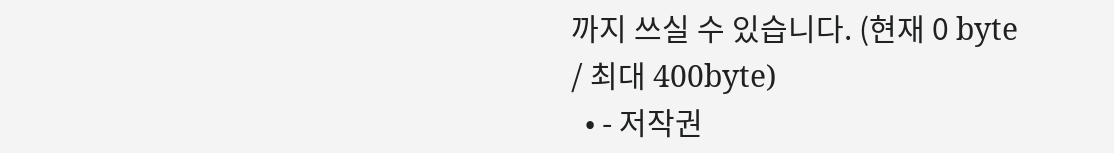까지 쓰실 수 있습니다. (현재 0 byte / 최대 400byte)
  • - 저작권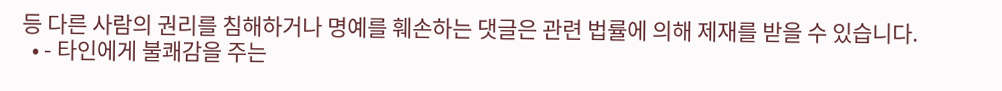등 다른 사람의 권리를 침해하거나 명예를 훼손하는 댓글은 관련 법률에 의해 제재를 받을 수 있습니다.
  • - 타인에게 불쾌감을 주는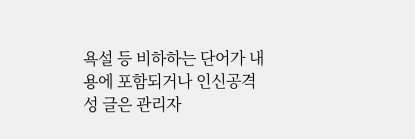욕설 등 비하하는 단어가 내용에 포함되거나 인신공격성 글은 관리자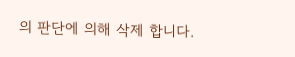의 판단에 의해 삭제 합니다.